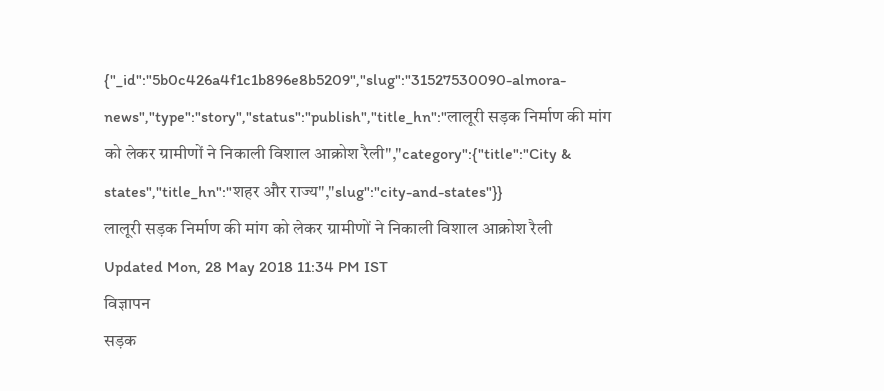{"_id":"5b0c426a4f1c1b896e8b5209","slug":"31527530090-almora-news","type":"story","status":"publish","title_hn":"लालूरी सड़क निर्माण की मांग को लेकर ग्रामीणों ने निकाली विशाल आक्रोश रैली","category":{"title":"City & states","title_hn":"शहर और राज्य","slug":"city-and-states"}}
लालूरी सड़क निर्माण की मांग को लेकर ग्रामीणों ने निकाली विशाल आक्रोश रैली
Updated Mon, 28 May 2018 11:34 PM IST
विज्ञापन
सड़क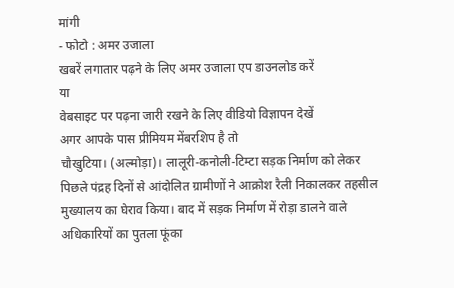मांगी
- फोटो : अमर उजाला
खबरें लगातार पढ़ने के लिए अमर उजाला एप डाउनलोड करें
या
वेबसाइट पर पढ़ना जारी रखने के लिए वीडियो विज्ञापन देखें
अगर आपके पास प्रीमियम मेंबरशिप है तो
चौखुटिया। (अल्मोड़ा)। लालूरी-कनोली-टिम्टा सड़क निर्माण को लेकर पिछले पंद्रह दिनों से आंदोलित ग्रामीणों ने आक्रोश रैली निकालकर तहसील मुख्यालय का घेराव किया। बाद में सड़क निर्माण में रोड़ा डालने वाले अधिकारियों का पुतला फूंका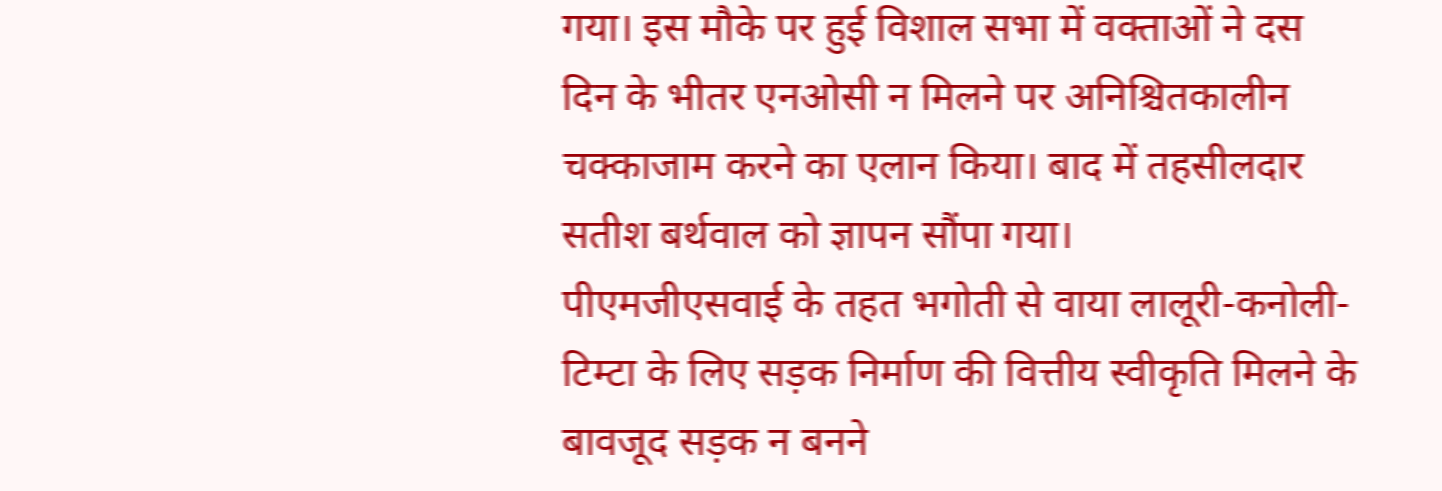गया। इस मौके पर हुई विशाल सभा में वक्ताओं ने दस दिन के भीतर एनओसी न मिलने पर अनिश्चितकालीन चक्काजाम करने का एलान किया। बाद में तहसीलदार सतीश बर्थवाल को ज्ञापन सौंपा गया।
पीएमजीएसवाई के तहत भगोती से वाया लालूरी-कनोली-टिम्टा के लिए सड़क निर्माण की वित्तीय स्वीकृति मिलने के बावजूद सड़क न बनने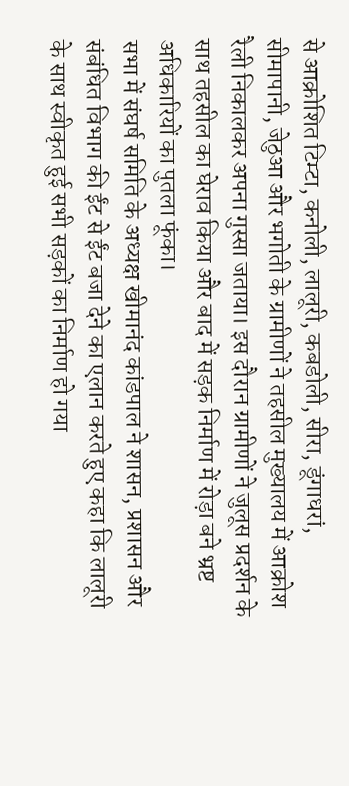से आक्रोशित टिम्टा, कनोली, लालूरी, कबडोली, सीरा, डूंगाधरां, सीमापानी, जेठुआ और भगोती के ग्रामीणों ने तहसील मुख्यालय में आक्रोश रैली निकालकर अपना गुस्सा जताया। इस दौरान ग्रामीणों ने जुलूस प्रदर्शन के साथ तहसील का घेराव किया और बाद में सड़क निर्माण में रोड़ा बने भ्रष्ट अधिकारियों का पुतला फूंका।
सभा में संघर्ष समिति के अध्यक्ष खीमानंद कांडपाल ने शासन, प्रशासन और संबंधित विभाग की ईंट से ईंट बजा देने का एलान करते हुए कहा कि लालूरी के साथ स्वीकृत हुई सभी सड़कों का निर्माण हो गया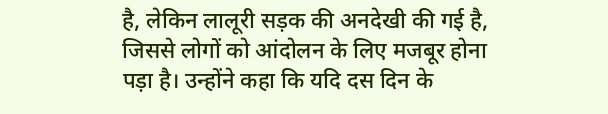है, लेकिन लालूरी सड़क की अनदेखी की गई है, जिससे लोगों को आंदोलन के लिए मजबूर होना पड़ा है। उन्होंने कहा कि यदि दस दिन के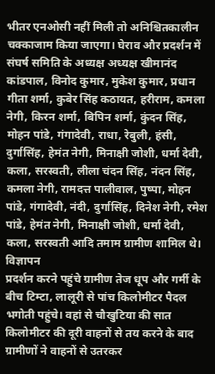भीतर एनओसी नहीं मिली तो अनिश्चितकालीन चक्काजाम किया जाएगा। घेराव और प्रदर्शन में संघर्ष समिति के अध्यक्ष अध्यक्ष खीमानंद कांडपाल, विनोद कुमार, मुकेश कुमार, प्रधान गीता शर्मा, कुबेर सिंह कठायत, हरीराम, कमला नेगी, किरन शर्मा, बिपिन शर्मा, कुंदन सिंह, मोहन पांडे, गंगादेवी, राधा, रेबुली, हंसी, दुर्गासिंह, हेमंत नेगी, मिनाक्षी जोशी, धर्मा देवी, कला, सरस्वती, लीला चंदन सिंह, नंदन सिंह, कमला नेगी, रामदत्त पालीवाल, पुष्पा, मोहन पांडे, गंगादेवी, नंदी, दुर्गासिंह, दिनेश नेगी, रमेश पांडे, हेमंत नेगी, मिनाक्षी जोशी, धर्मा देवी, कला, सरस्वती आदि तमाम ग्रामीण शामिल थे।
विज्ञापन
प्रदर्शन करने पहुंचे ग्रामीण तेज धूप और गर्मी के बीच टिम्टा, लालूरी से पांच किलोमीटर पैदल भगोती पहुंचे। वहां से चौखुटिया की सात किलोमीटर की दूरी वाहनों से तय करने के बाद ग्रामीणों ने वाहनों से उतरकर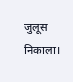जुलूस निकाला।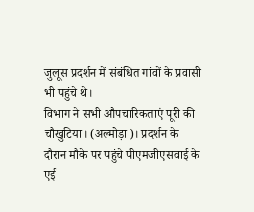जुलूस प्रदर्शन में संबंधित गांवों के प्रवासी भी पहुंचे थे।
विभाग ने सभी औपचारिकताएं पूरी की
चौखुटिया। (अल्मोड़ा)। प्रदर्शन के दौरान मौके पर पहुंचे पीएमजीएसवाई के एई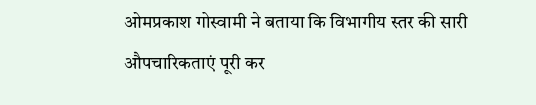ओमप्रकाश गोस्वामी ने बताया कि विभागीय स्तर की सारी औपचारिकताएं पूरी कर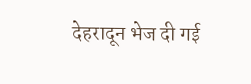देहरादून भेज दी गई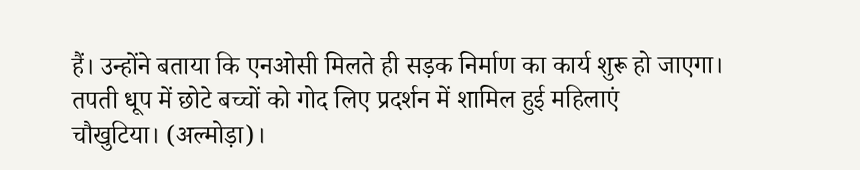हैं। उन्होंने बताया कि एनओसी मिलते ही सड़क निर्माण का कार्य शुरू हो जाएगा।
तपती धूप में छोटे बच्चों को गोद लिए प्रदर्शन में शामिल हुई महिलाएं
चौखुटिया। (अल्मोड़ा)।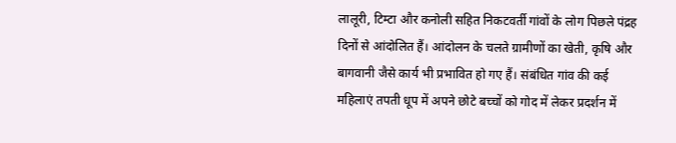लालूरी, टिम्टा और कनोली सहित निकटवर्ती गांवों के लोग पिछले पंद्रह दिनों से आंदोलित हैं। आंदोलन के चलते ग्रामीणों का खेती, कृषि और बागवानी जैसे कार्य भी प्रभावित हो गए हैं। संबंधित गांव की कई महिलाएं तपती धूप में अपने छोटे बच्चों को गोद में लेकर प्रदर्शन में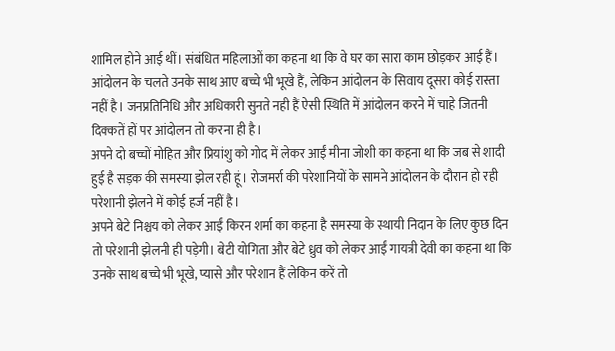शामिल होने आई थीं। संबंधित महिलाओं का कहना था कि वे घर का सारा काम छोड़कर आई हैं। आंदोलन के चलते उनके साथ आए बच्चे भी भूखे हैं, लेकिन आंदोलन के सिवाय दूसरा कोई रास्ता नहीं है। जनप्रतिनिधि और अधिकारी सुनते नही हैं ऐसी स्थिति में आंदोलन करने में चाहे जितनी दिक्कतें हों पर आंदोलन तो करना ही है।
अपने दो बच्चों मोहित और प्रियांशु को गोद में लेकर आईं मीना जोशी का कहना था कि जब से शादी हुई है सड़क की समस्या झेल रही हूं। रोजमर्रा की परेशानियों के सामने आंदोलन के दौरान हो रही परेशानी झेलने में कोई हर्ज नहीं है।
अपने बेटे निश्चय को लेकर आईं किरन शर्मा का कहना है समस्या के स्थायी निदान के लिए कुछ दिन तो परेशानी झेलनी ही पड़ेगी। बेटी योगिता और बेटे ध्रुव को लेकर आईं गायत्री देवी का कहना था कि उनके साथ बच्चे भी भूखे, प्यासे और परेशान हैं लेकिन करें तो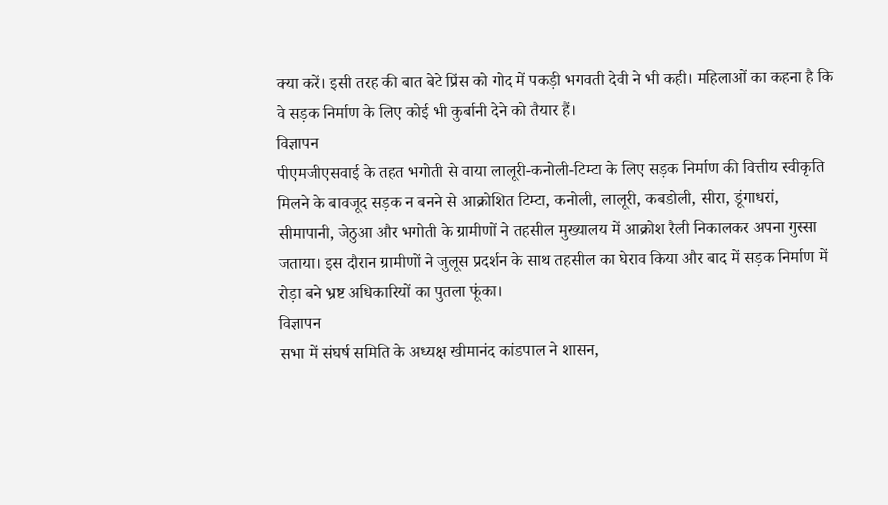क्या करें। इसी तरह की बात बेटे प्रिंस को गोद में पकड़ी भगवती देवी ने भी कही। महिलाओं का कहना है कि वे सड़क निर्माण के लिए कोई भी कुर्बानी देने को तैयार हैं।
विज्ञापन
पीएमजीएसवाई के तहत भगोती से वाया लालूरी-कनोली-टिम्टा के लिए सड़क निर्माण की वित्तीय स्वीकृति मिलने के बावजूद सड़क न बनने से आक्रोशित टिम्टा, कनोली, लालूरी, कबडोली, सीरा, डूंगाधरां, सीमापानी, जेठुआ और भगोती के ग्रामीणों ने तहसील मुख्यालय में आक्रोश रैली निकालकर अपना गुस्सा जताया। इस दौरान ग्रामीणों ने जुलूस प्रदर्शन के साथ तहसील का घेराव किया और बाद में सड़क निर्माण में रोड़ा बने भ्रष्ट अधिकारियों का पुतला फूंका।
विज्ञापन
सभा में संघर्ष समिति के अध्यक्ष खीमानंद कांडपाल ने शासन,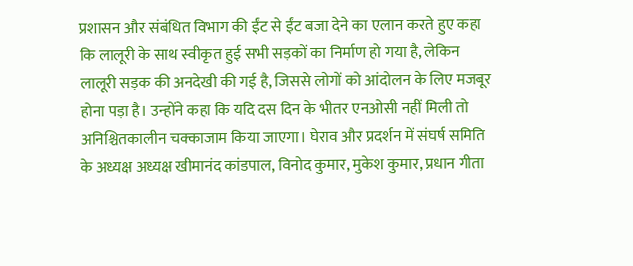प्रशासन और संबंधित विभाग की ईंट से ईंट बजा देने का एलान करते हुए कहा कि लालूरी के साथ स्वीकृत हुई सभी सड़कों का निर्माण हो गया है, लेकिन लालूरी सड़क की अनदेखी की गई है, जिससे लोगों को आंदोलन के लिए मजबूर होना पड़ा है। उन्होंने कहा कि यदि दस दिन के भीतर एनओसी नहीं मिली तो अनिश्चितकालीन चक्काजाम किया जाएगा। घेराव और प्रदर्शन में संघर्ष समिति के अध्यक्ष अध्यक्ष खीमानंद कांडपाल, विनोद कुमार, मुकेश कुमार, प्रधान गीता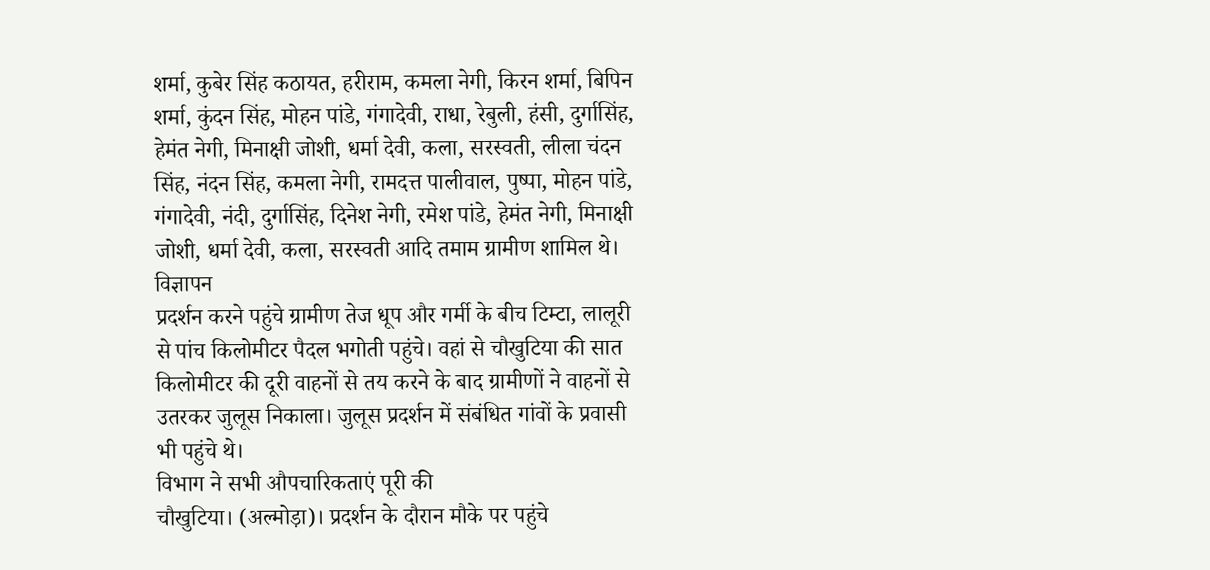शर्मा, कुबेर सिंह कठायत, हरीराम, कमला नेगी, किरन शर्मा, बिपिन शर्मा, कुंदन सिंह, मोहन पांडे, गंगादेवी, राधा, रेबुली, हंसी, दुर्गासिंह, हेमंत नेगी, मिनाक्षी जोशी, धर्मा देवी, कला, सरस्वती, लीला चंदन सिंह, नंदन सिंह, कमला नेगी, रामदत्त पालीवाल, पुष्पा, मोहन पांडे, गंगादेवी, नंदी, दुर्गासिंह, दिनेश नेगी, रमेश पांडे, हेमंत नेगी, मिनाक्षी जोशी, धर्मा देवी, कला, सरस्वती आदि तमाम ग्रामीण शामिल थे।
विज्ञापन
प्रदर्शन करने पहुंचे ग्रामीण तेज धूप और गर्मी के बीच टिम्टा, लालूरी से पांच किलोमीटर पैदल भगोती पहुंचे। वहां से चौखुटिया की सात किलोमीटर की दूरी वाहनों से तय करने के बाद ग्रामीणों ने वाहनों से उतरकर जुलूस निकाला। जुलूस प्रदर्शन में संबंधित गांवों के प्रवासी भी पहुंचे थे।
विभाग ने सभी औपचारिकताएं पूरी की
चौखुटिया। (अल्मोड़ा)। प्रदर्शन के दौरान मौके पर पहुंचे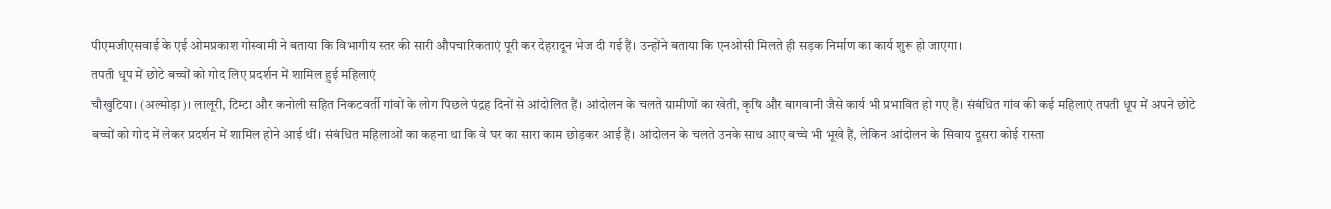पीएमजीएसवाई के एई ओमप्रकाश गोस्वामी ने बताया कि विभागीय स्तर की सारी औपचारिकताएं पूरी कर देहरादून भेज दी गई हैं। उन्होंने बताया कि एनओसी मिलते ही सड़क निर्माण का कार्य शुरू हो जाएगा।
तपती धूप में छोटे बच्चों को गोद लिए प्रदर्शन में शामिल हुई महिलाएं
चौखुटिया। (अल्मोड़ा)। लालूरी, टिम्टा और कनोली सहित निकटवर्ती गांवों के लोग पिछले पंद्रह दिनों से आंदोलित हैं। आंदोलन के चलते ग्रामीणों का खेती, कृषि और बागवानी जैसे कार्य भी प्रभावित हो गए हैं। संबंधित गांव की कई महिलाएं तपती धूप में अपने छोटे बच्चों को गोद में लेकर प्रदर्शन में शामिल होने आई थीं। संबंधित महिलाओं का कहना था कि वे घर का सारा काम छोड़कर आई हैं। आंदोलन के चलते उनके साथ आए बच्चे भी भूखे हैं, लेकिन आंदोलन के सिवाय दूसरा कोई रास्ता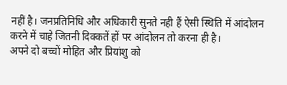नहीं है। जनप्रतिनिधि और अधिकारी सुनते नही हैं ऐसी स्थिति में आंदोलन करने में चाहे जितनी दिक्कतें हों पर आंदोलन तो करना ही है।
अपने दो बच्चों मोहित और प्रियांशु को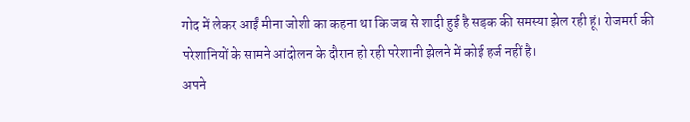गोद में लेकर आईं मीना जोशी का कहना था कि जब से शादी हुई है सड़क की समस्या झेल रही हूं। रोजमर्रा की परेशानियों के सामने आंदोलन के दौरान हो रही परेशानी झेलने में कोई हर्ज नहीं है।
अपने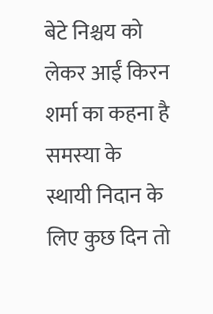बेटे निश्चय को लेकर आईं किरन शर्मा का कहना है समस्या के स्थायी निदान के लिए कुछ दिन तो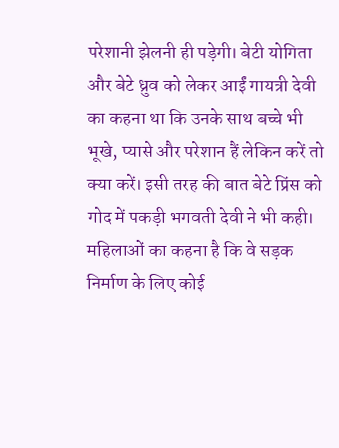परेशानी झेलनी ही पड़ेगी। बेटी योगिता और बेटे ध्रुव को लेकर आईं गायत्री देवी का कहना था कि उनके साथ बच्चे भी भूखे, प्यासे और परेशान हैं लेकिन करें तो क्या करें। इसी तरह की बात बेटे प्रिंस को गोद में पकड़ी भगवती देवी ने भी कही। महिलाओं का कहना है कि वे सड़क निर्माण के लिए कोई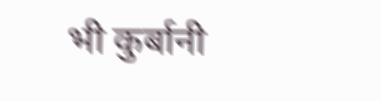भी कुर्बानी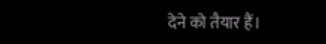देने को तैयार हैं।